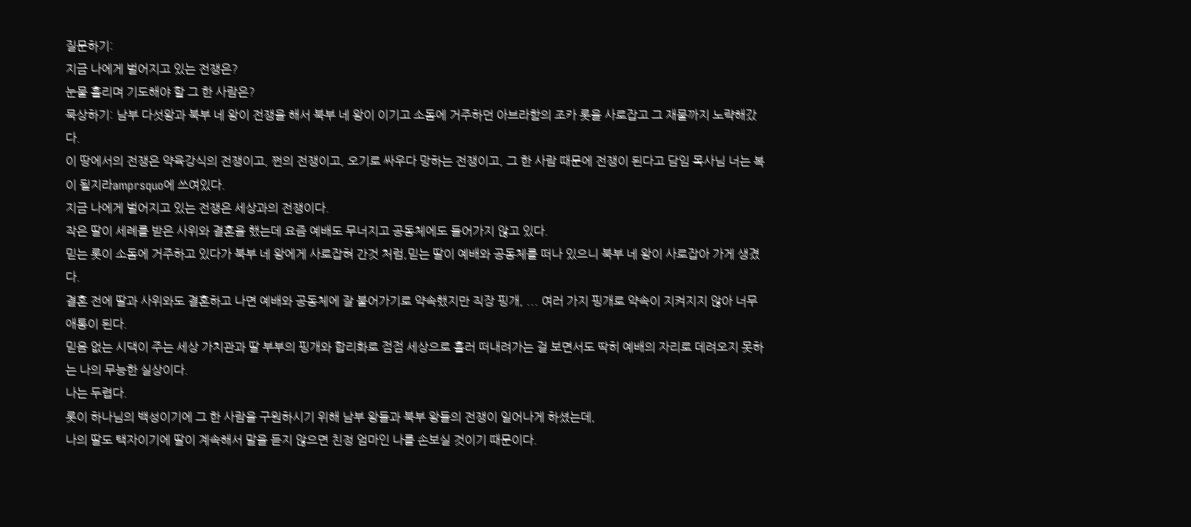질문하기:
지금 나에게 벌어지고 있는 전쟁은?
눈물 흘리며 기도해야 할 그 한 사람은?
묵상하기: 남부 다섯왕과 북부 네 왕이 전쟁을 해서 북부 네 왕이 이기고 소돔에 거주하던 아브라함의 조카 롯을 사로잡고 그 재물까지 노략해갔다.
이 땅에서의 전쟁은 약육강식의 전쟁이고, 쩐의 전쟁이고, 오기로 싸우다 망하는 전쟁이고, 그 한 사람 때문에 전쟁이 된다고 담임 목사님 너는 복이 될지라amprsquo에 쓰여있다.
지금 나에게 벌어지고 있는 전쟁은 세상과의 전쟁이다.
작은 딸이 세례를 받은 사위와 결혼을 했는데 요즘 예배도 무너지고 공동체에도 들어가지 않고 있다.
믿는 롯이 소돔에 거주하고 있다가 북부 네 왕에게 사로잡혀 간것 처럼,믿는 딸이 예배와 공동체를 떠나 있으니 북부 네 왕이 사로잡아 가게 생겼다.
결혼 전에 딸과 사위와도 결혼하고 나면 예배와 공동체에 잘 붙어가기로 약속했지만 직장 핑개, ... 여러 가지 핑개로 약속이 지켜지지 않아 너무 애통이 된다.
믿음 없는 시댁이 주는 세상 가치관과 딸 부부의 핑개와 합리화로 점점 세상으로 흘러 떠내려가는 걸 보면서도 딱히 예배의 자리로 데려오지 못하는 나의 무능한 실상이다.
나는 두렵다.
롯이 하나님의 백성이기에 그 한 사람을 구원하시기 위해 남부 왕들과 북부 왕들의 전쟁이 일어나게 하셨는데,
나의 딸도 택자이기에 딸이 계속해서 말을 듣지 않으면 친정 엄마인 나를 손보실 것이기 때문이다.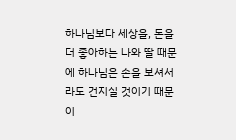하나님보다 세상을, 돈을 더 좋아하는 나와 딸 때문에 하나님은 손을 보셔서라도 건지실 것이기 때문이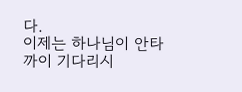다.
이제는 하나님이 안타까이 기다리시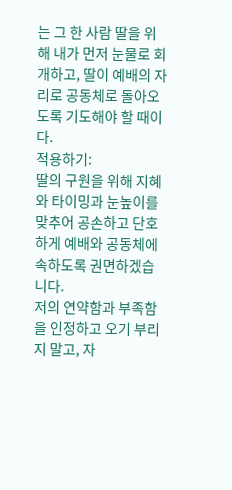는 그 한 사람 딸을 위해 내가 먼저 눈물로 회개하고, 딸이 예배의 자리로 공동체로 돌아오도록 기도해야 할 때이다.
적용하기:
딸의 구원을 위해 지혜와 타이밍과 눈높이를 맞추어 공손하고 단호하게 예배와 공동체에 속하도록 권면하겠습니다.
저의 연약함과 부족함을 인정하고 오기 부리지 말고, 자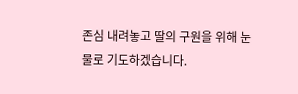존심 내려놓고 딸의 구원을 위해 눈물로 기도하겠습니다.